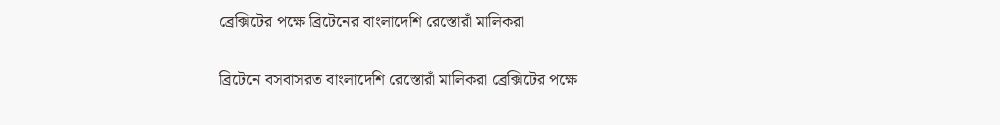ব্রেক্সিটের পক্ষে ব্রিটেনের বাংলাদেশি রেস্তোরাঁ মালিকরা

ব্রিটেনে বসবাসরত বাংলাদেশি রেস্তোরাঁ মালিকরা ব্রেক্সিটের পক্ষে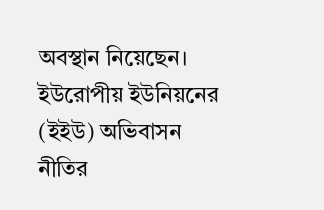অবস্থান নিয়েছেন। ইউরোপীয় ইউনিয়নের (ইইউ) অভিবাসন নীতির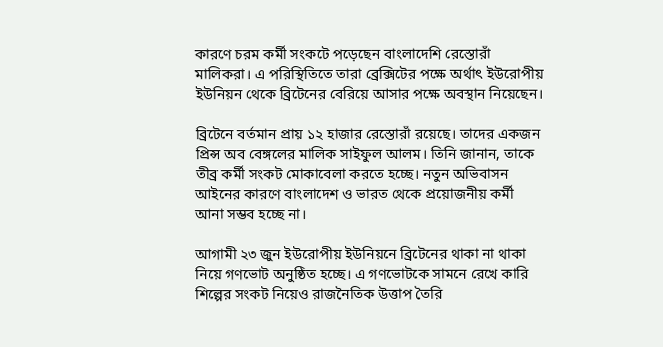কারণে চরম কর্মী সংকটে পড়েছেন বাংলাদেশি রেস্তোরাঁ মালিকরা। এ পরিস্থিতিতে তারা ব্রেক্সিটের পক্ষে অর্থাৎ ইউরোপীয় ইউনিয়ন থেকে ব্রিটেনের বেরিয়ে আসার পক্ষে অবস্থান নিয়েছেন।

ব্রিটেনে বর্তমান প্রায় ১২ হাজার রেস্তোরাঁ রয়েছে। তাদের একজন প্রিন্স অব বেঙ্গলের মালিক সাইফুল আলম। তিনি জানান, তাকে তীব্র কর্মী সংকট মোকাবেলা করতে হচ্ছে। নতুন অভিবাসন আইনের কারণে বাংলাদেশ ও ভারত থেকে প্রয়োজনীয় কর্মী আনা সম্ভব হচ্ছে না।

আগামী ২৩ জুন ইউরোপীয় ইউনিয়নে ব্রিটেনের থাকা না থাকা নিয়ে গণভোট অনুষ্ঠিত হচ্ছে। এ গণভোটকে সামনে রেখে কারি শিল্পের সংকট নিয়েও রাজনৈতিক উত্তাপ তৈরি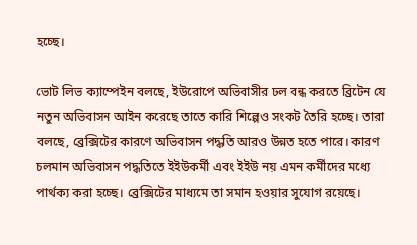হচ্ছে।

ভোট লিভ ক্যাম্পেইন বলছে, ইউরোপে অভিবাসীর ঢল বন্ধ করতে ব্রিটেন যে নতুন অভিবাসন আইন করেছে তাতে কারি শিল্পেও সংকট তৈরি হচ্ছে। তারা বলছে, ব্রেক্সিটের কারণে অভিবাসন পদ্ধতি আরও উন্নত হতে পারে। কারণ চলমান অভিবাসন পদ্ধতিতে ইইউকর্মী এবং ইইউ নয় এমন কর্মীদের মধ্যে পার্থক্য করা হচ্ছে। ব্রেক্সিটের মাধ্যমে তা সমান হওয়ার সুযোগ রয়েছে।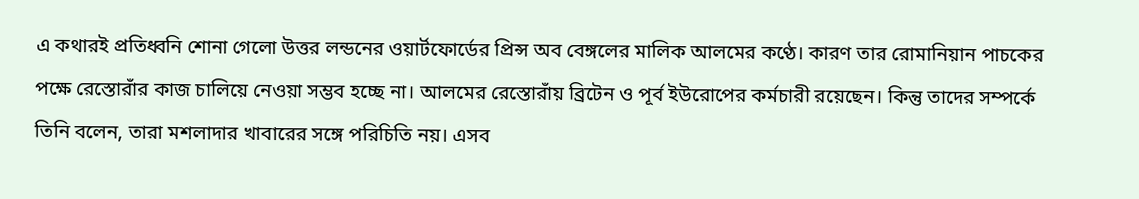এ কথারই প্রতিধ্বনি শোনা গেলো উত্তর লন্ডনের ওয়ার্টফোর্ডের প্রিন্স অব বেঙ্গলের মালিক আলমের কণ্ঠে। কারণ তার রোমানিয়ান পাচকের পক্ষে রেস্তোরাঁর কাজ চালিয়ে নেওয়া সম্ভব হচ্ছে না। আলমের রেস্তোরাঁয় ব্রিটেন ও পূর্ব ইউরোপের কর্মচারী রয়েছেন। কিন্তু তাদের সম্পর্কে তিনি বলেন, তারা মশলাদার খাবারের সঙ্গে পরিচিতি নয়। এসব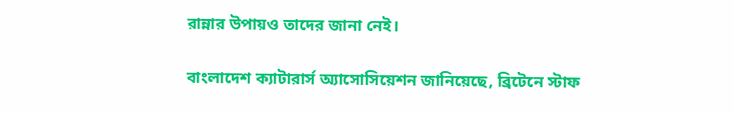রান্নার উপায়ও তাদের জানা নেই।

বাংলাদেশ ক্যাটারার্স অ্যাসোসিয়েশন জানিয়েছে, ব্রিটেনে স্টাফ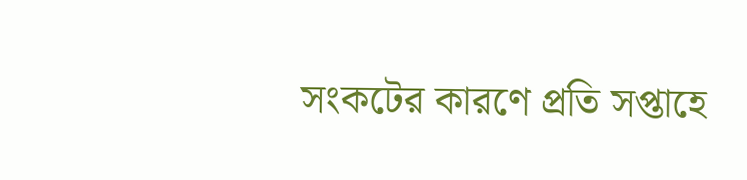সংকটের কারণে প্রতি সপ্তাহে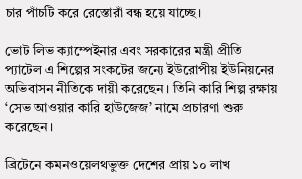চার পাঁচটি করে রেস্তোরাঁ বন্ধ হয়ে যাচ্ছে।

ভোট লিভ ক্যাম্পেইনার এবং সরকারের মন্ত্রী প্রীতি প্যাটেল এ শিল্পের সংকটের জন্যে ইউরোপীয় ইউনিয়নের অভিবাসন নীতিকে দায়ী করেছেন। তিনি কারি শিল্প রক্ষায় ‘সেভ আওয়ার কারি হাউজেজ’ নামে প্রচারণা শুরু করেছেন।

ব্রিটেনে কমনওয়েলথভুক্ত দেশের প্রায় ১০ লাখ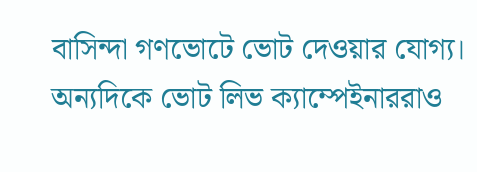বাসিন্দা গণভোটে ভোট দেওয়ার যোগ্য। অন্যদিকে ভোট লিভ ক্যাম্পেইনাররাও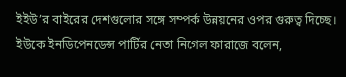ইইউ’র বাইরের দেশগুলোর সঙ্গে সম্পর্ক উন্নয়নের ওপর গুরুত্ব দিচ্ছে। ইউকে ইনডিপেনডেন্স পার্টির নেতা নিগেল ফারাজে বলেন,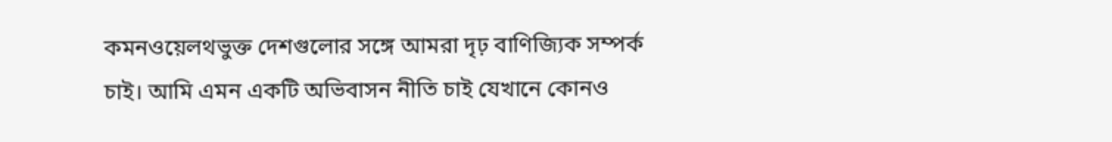কমনওয়েলথভুক্ত দেশগুলোর সঙ্গে আমরা দৃঢ় বাণিজ্যিক সম্পর্ক চাই। আমি এমন একটি অভিবাসন নীতি চাই যেখানে কোনও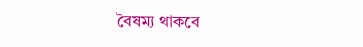বৈষম্য থাকবে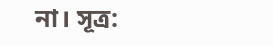না। সূত্র: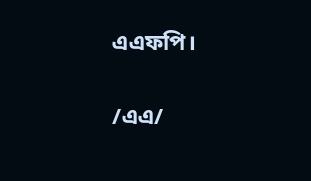এএফপি।

/এএ/